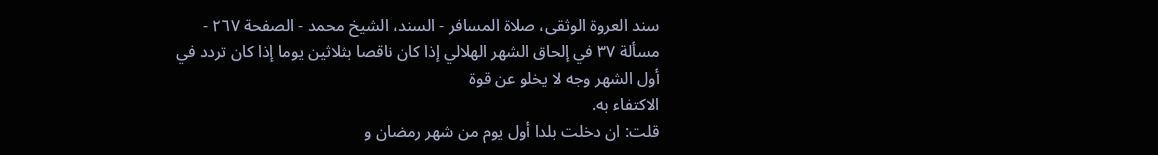سند العروة الوثقى، صلاة المسافر - السند، الشيخ محمد - الصفحة ٢٦٧ - مسألة ٣٧ في إلحاق الشهر الهلالي إذا كان ناقصا بثلاثين يوما إذا كان تردد في أول الشهر وجه لا يخلو عن قوة
الاكتفاء به.
قلت: ان دخلت بلدا أول يوم من شهر رمضان و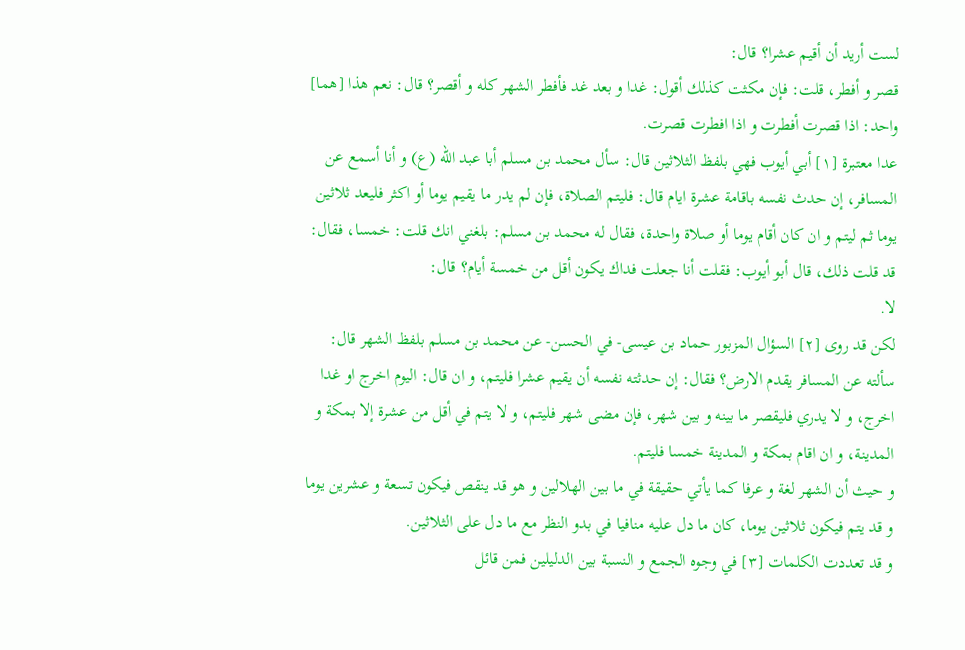لست أريد أن أقيم عشرا؟ قال:
قصر و أفطر، قلت: فإن مكثت كذلك أقول: غدا و بعد غد فأفطر الشهر كله و أقصر؟ قال: نعم هذا [هما] واحد: اذا قصرت أفطرت و اذا افطرت قصرت.
عدا معتبرة [١] أبي أيوب فهي بلفظ الثلاثين قال: سأل محمد بن مسلم أبا عبد الله (ع) و أنا أسمع عن المسافر، إن حدث نفسه باقامة عشرة ايام قال: فليتم الصلاة، فإن لم يدر ما يقيم يوما أو اكثر فليعد ثلاثين يوما ثم ليتم و ان كان أقام يوما أو صلاة واحدة، فقال له محمد بن مسلم: بلغني انك قلت: خمسا، فقال: قد قلت ذلك، قال أبو أيوب: فقلت أنا جعلت فداك يكون أقل من خمسة أيام؟ قال:
لا.
لكن قد روى [٢] السؤال المزبور حماد بن عيسى- في الحسن- عن محمد بن مسلم بلفظ الشهر قال: سألته عن المسافر يقدم الارض؟ فقال: إن حدثته نفسه أن يقيم عشرا فليتم، و ان قال: اليوم اخرج او غدا اخرج، و لا يدري فليقصر ما بينه و بين شهر، فإن مضى شهر فليتم، و لا يتم في أقل من عشرة إلا بمكة و المدينة، و ان اقام بمكة و المدينة خمسا فليتم.
و حيث أن الشهر لغة و عرفا كما يأتي حقيقة في ما بين الهلالين و هو قد ينقص فيكون تسعة و عشرين يوما و قد يتم فيكون ثلاثين يوما، كان ما دل عليه منافيا في بدو النظر مع ما دل على الثلاثين.
و قد تعددت الكلمات [٣] في وجوه الجمع و النسبة بين الدليلين فمن قائل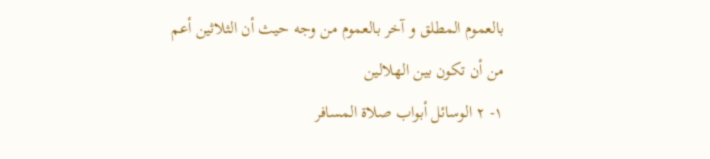بالعموم المطلق و آخر بالعموم من وجه حيث أن الثلاثين أعم من أن تكون بين الهلالين
١- ٢ الوسائل أبواب صلاة المسافر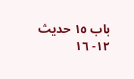باب ١٥ حديث ١٢- ١٦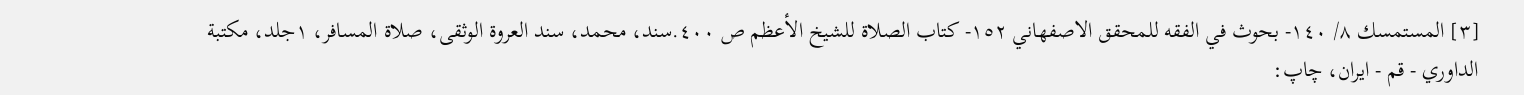[٣] المستمسك ٨/ ١٤٠- بحوث في الفقه للمحقق الاصفهاني ١٥٢- كتاب الصلاة للشيخ الأعظم ص ٤٠٠.سند، محمد، سند العروة الوثقى، صلاة المسافر، ١جلد، مكتبة الداوري - قم - ايران، چاپ: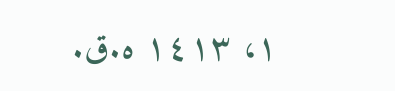١، ١٤١٣ ه.ق.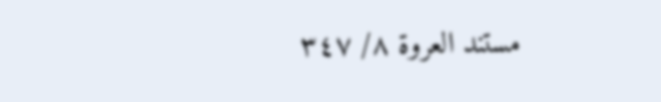مستند العروة ٨/ ٣٤٧